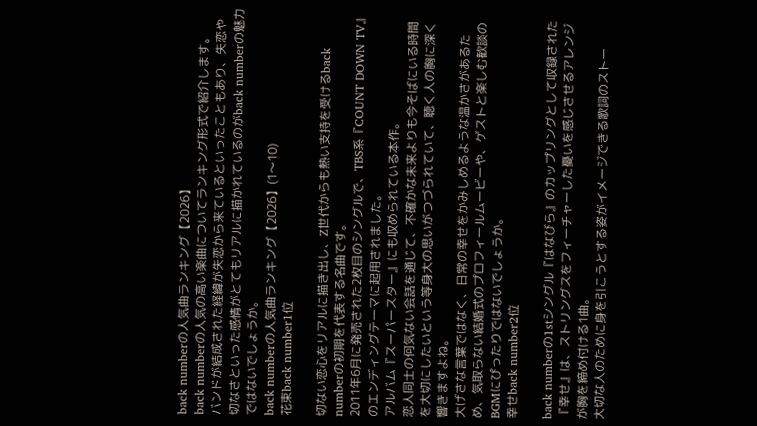back numberの人気曲ランキング【2026】
back numberの人気の高い楽曲についてランキング形式で紹介します。
バンドが結成された経緯が失恋から来ているといったこともあり、失恋や切なさといった感情がとてもリアルに描かれているのがback numberの魅力ではないでしょうか。
back numberの人気曲ランキング【2026】(1〜10)
花束back number1位

切ない恋心をリアルに描き出し、Z世代からも熱い支持を受けるback numberの初期を代表する名曲です。
2011年6月に発売された2枚目のシングルで、TBS系『COUNT DOWN TV』のエンディングテーマに起用されました。
アルバム『スーパースター』にも収められている本作。
恋人同士の何気ない会話を通じて、不確かな未来よりも今そばにいる時間を大切にしたいという等身大の思いがつづられていて、聴く人の胸に深く響きますよね。
大げさな言葉ではなく、日常の幸せをかみしめるような温かさがあるため、気取らない結婚式のプロフィールムービーや、ゲストと楽しむ歓談のBGMにぴったりではないでしょうか。
幸せback number2位

back numberの1stシングル『はなびら』のカップリングとして収録された『幸せ』は、ストリングスをフィーチャーした憂いを感じさせるアレンジが胸を締め付ける1曲。
大切な人のために身を引こうとする姿がイメージできる歌詞のストー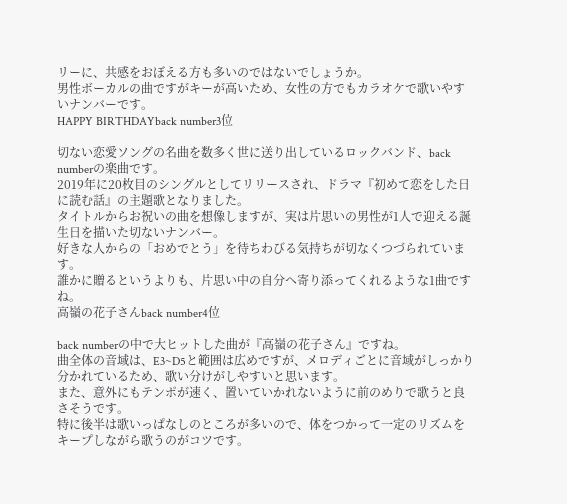リーに、共感をおぼえる方も多いのではないでしょうか。
男性ボーカルの曲ですがキーが高いため、女性の方でもカラオケで歌いやすいナンバーです。
HAPPY BIRTHDAYback number3位

切ない恋愛ソングの名曲を数多く世に送り出しているロックバンド、back numberの楽曲です。
2019年に20枚目のシングルとしてリリースされ、ドラマ『初めて恋をした日に読む話』の主題歌となりました。
タイトルからお祝いの曲を想像しますが、実は片思いの男性が1人で迎える誕生日を描いた切ないナンバー。
好きな人からの「おめでとう」を待ちわびる気持ちが切なくつづられています。
誰かに贈るというよりも、片思い中の自分へ寄り添ってくれるような1曲ですね。
高嶺の花子さんback number4位

back numberの中で大ヒットした曲が『高嶺の花子さん』ですね。
曲全体の音域は、E3~D5と範囲は広めですが、メロディごとに音域がしっかり分かれているため、歌い分けがしやすいと思います。
また、意外にもテンポが速く、置いていかれないように前のめりで歌うと良さそうです。
特に後半は歌いっぱなしのところが多いので、体をつかって一定のリズムをキープしながら歌うのがコツです。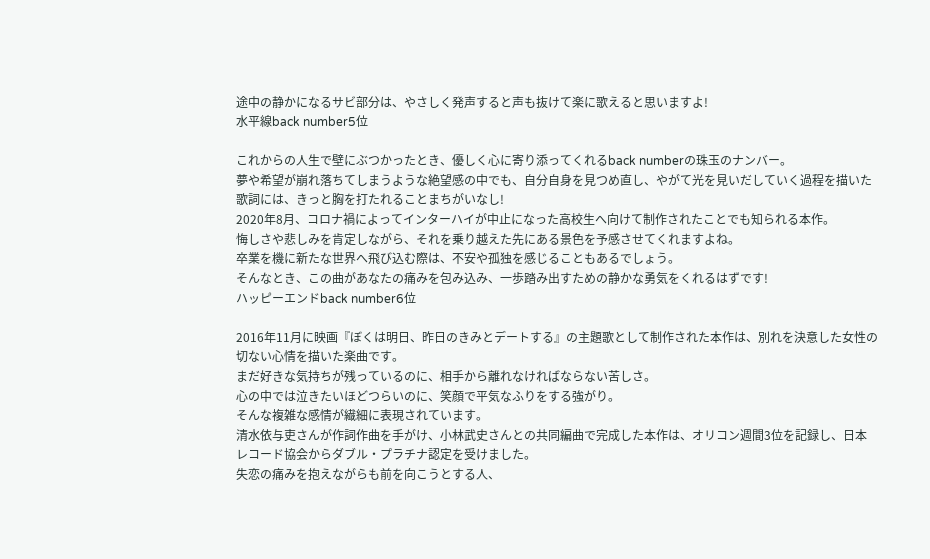途中の静かになるサビ部分は、やさしく発声すると声も抜けて楽に歌えると思いますよ!
水平線back number5位

これからの人生で壁にぶつかったとき、優しく心に寄り添ってくれるback numberの珠玉のナンバー。
夢や希望が崩れ落ちてしまうような絶望感の中でも、自分自身を見つめ直し、やがて光を見いだしていく過程を描いた歌詞には、きっと胸を打たれることまちがいなし!
2020年8月、コロナ禍によってインターハイが中止になった高校生へ向けて制作されたことでも知られる本作。
悔しさや悲しみを肯定しながら、それを乗り越えた先にある景色を予感させてくれますよね。
卒業を機に新たな世界へ飛び込む際は、不安や孤独を感じることもあるでしょう。
そんなとき、この曲があなたの痛みを包み込み、一歩踏み出すための静かな勇気をくれるはずです!
ハッピーエンドback number6位

2016年11月に映画『ぼくは明日、昨日のきみとデートする』の主題歌として制作された本作は、別れを決意した女性の切ない心情を描いた楽曲です。
まだ好きな気持ちが残っているのに、相手から離れなければならない苦しさ。
心の中では泣きたいほどつらいのに、笑顔で平気なふりをする強がり。
そんな複雑な感情が繊細に表現されています。
清水依与吏さんが作詞作曲を手がけ、小林武史さんとの共同編曲で完成した本作は、オリコン週間3位を記録し、日本レコード協会からダブル・プラチナ認定を受けました。
失恋の痛みを抱えながらも前を向こうとする人、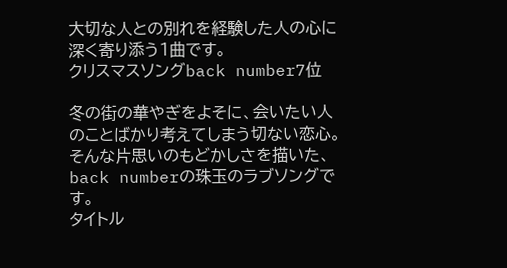大切な人との別れを経験した人の心に深く寄り添う1曲です。
クリスマスソングback number7位

冬の街の華やぎをよそに、会いたい人のことばかり考えてしまう切ない恋心。
そんな片思いのもどかしさを描いた、back numberの珠玉のラブソングです。
タイトル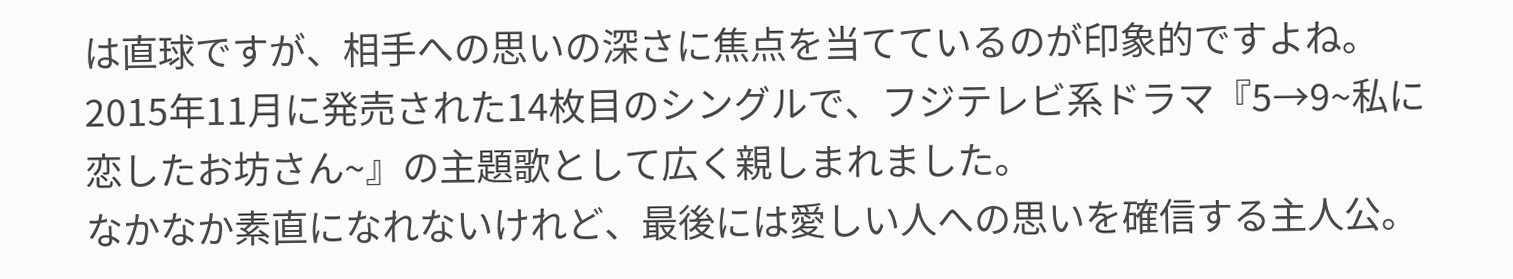は直球ですが、相手への思いの深さに焦点を当てているのが印象的ですよね。
2015年11月に発売された14枚目のシングルで、フジテレビ系ドラマ『5→9~私に恋したお坊さん~』の主題歌として広く親しまれました。
なかなか素直になれないけれど、最後には愛しい人への思いを確信する主人公。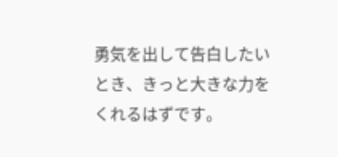勇気を出して告白したいとき、きっと大きな力をくれるはずです。